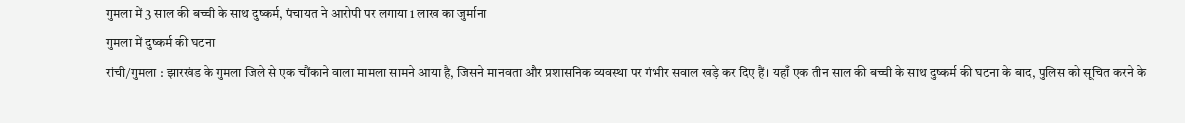गुमला में 3 साल की बच्ची के साथ दुष्कर्म, पंचायत ने आरोपी पर लगाया 1 लाख का जुर्माना
गुमला में दुष्कर्म की घटना
रांची/गुमला : झारखंड के गुमला जिले से एक चौंकाने वाला मामला सामने आया है, जिसने मानवता और प्रशासनिक व्यवस्था पर गंभीर सवाल खड़े कर दिए हैं। यहाँ एक तीन साल की बच्ची के साथ दुष्कर्म की घटना के बाद, पुलिस को सूचित करने के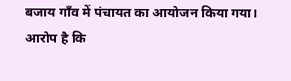बजाय गाँव में पंचायत का आयोजन किया गया। आरोप है कि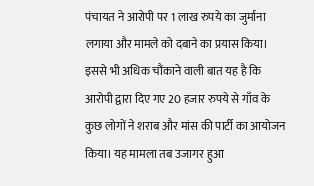पंचायत ने आरोपी पर 1 लाख रुपये का जुर्माना लगाया और मामले को दबाने का प्रयास किया।
इससे भी अधिक चौंकाने वाली बात यह है कि आरोपी द्वारा दिए गए 20 हजार रुपये से गाँव के कुछ लोगों ने शराब और मांस की पार्टी का आयोजन किया। यह मामला तब उजागर हुआ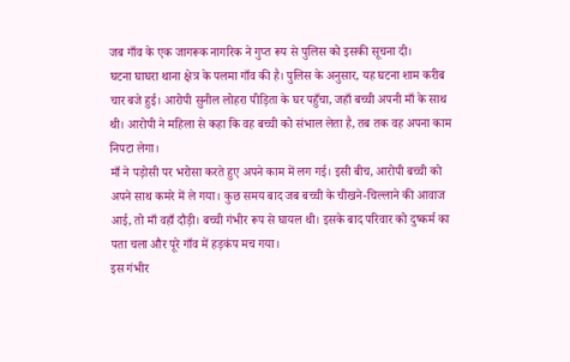जब गाँव के एक जागरूक नागरिक ने गुप्त रूप से पुलिस को इसकी सूचना दी।
घटना घाघरा थाना क्षेत्र के पलमा गाँव की है। पुलिस के अनुसार, यह घटना शाम करीब चार बजे हुई। आरोपी सुनील लोहरा पीड़िता के घर पहुँचा, जहाँ बच्ची अपनी माँ के साथ थी। आरोपी ने महिला से कहा कि वह बच्ची को संभाल लेता है, तब तक वह अपना काम निपटा लेगा।
माँ ने पड़ोसी पर भरोसा करते हुए अपने काम में लग गई। इसी बीच, आरोपी बच्ची को अपने साथ कमरे में ले गया। कुछ समय बाद जब बच्ची के चीखने-चिल्लाने की आवाज आई, तो माँ वहाँ दौड़ी। बच्ची गंभीर रूप से घायल थी। इसके बाद परिवार को दुष्कर्म का पता चला और पूरे गाँव में हड़कंप मच गया।
इस गंभीर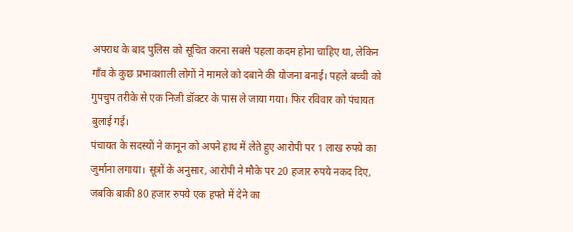अपराध के बाद पुलिस को सूचित करना सबसे पहला कदम होना चाहिए था, लेकिन गाँव के कुछ प्रभावशाली लोगों ने मामले को दबाने की योजना बनाई। पहले बच्ची को गुपचुप तरीके से एक निजी डॉक्टर के पास ले जाया गया। फिर रविवार को पंचायत बुलाई गई।
पंचायत के सदस्यों ने कानून को अपने हाथ में लेते हुए आरोपी पर 1 लाख रुपये का जुर्माना लगाया। सूत्रों के अनुसार, आरोपी ने मौके पर 20 हजार रुपये नकद दिए, जबकि बाकी 80 हजार रुपये एक हफ्ते में देने का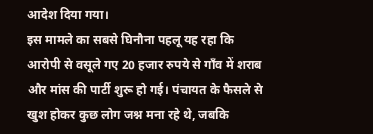आदेश दिया गया।
इस मामले का सबसे घिनौना पहलू यह रहा कि आरोपी से वसूले गए 20 हजार रुपये से गाँव में शराब और मांस की पार्टी शुरू हो गई। पंचायत के फैसले से खुश होकर कुछ लोग जश्न मना रहे थे, जबकि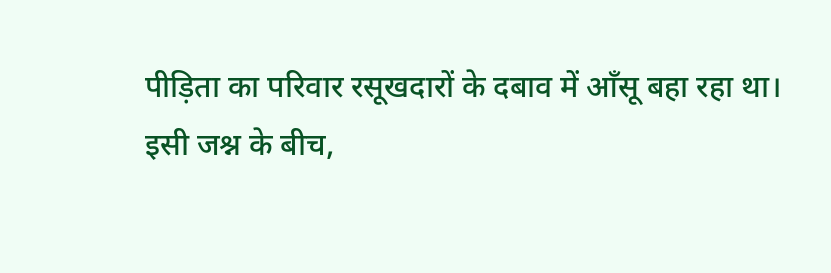पीड़िता का परिवार रसूखदारों के दबाव में आँसू बहा रहा था।
इसी जश्न के बीच,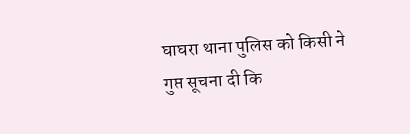घाघरा थाना पुलिस को किसी ने गुप्त सूचना दी कि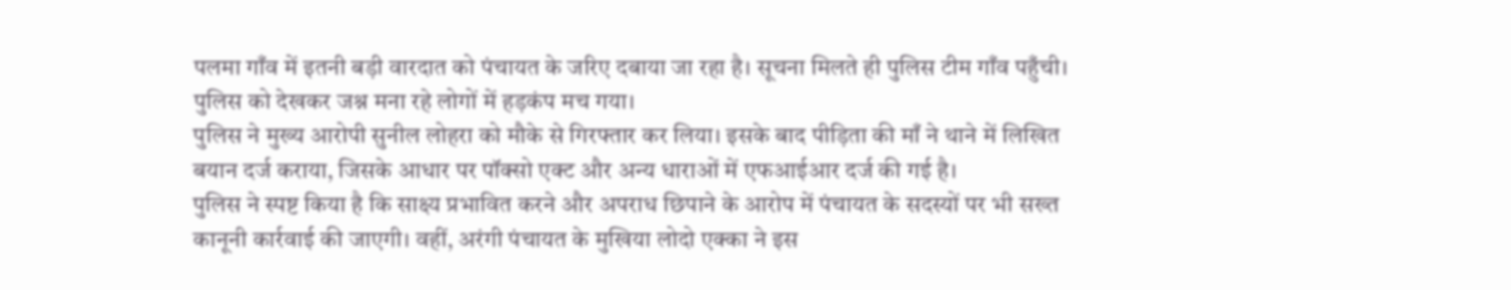पलमा गाँव में इतनी बड़ी वारदात को पंचायत के जरिए दबाया जा रहा है। सूचना मिलते ही पुलिस टीम गाँव पहुँची। पुलिस को देखकर जश्न मना रहे लोगों में हड़कंप मच गया।
पुलिस ने मुख्य आरोपी सुनील लोहरा को मौके से गिरफ्तार कर लिया। इसके बाद पीड़िता की माँ ने थाने में लिखित बयान दर्ज कराया, जिसके आधार पर पॉक्सो एक्ट और अन्य धाराओं में एफआईआर दर्ज की गई है।
पुलिस ने स्पष्ट किया है कि साक्ष्य प्रभावित करने और अपराध छिपाने के आरोप में पंचायत के सदस्यों पर भी सख्त कानूनी कार्रवाई की जाएगी। वहीं, अरंगी पंचायत के मुखिया लोदो एक्का ने इस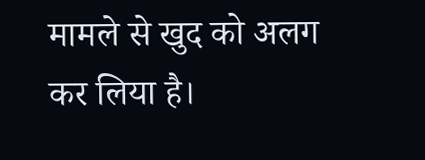मामले से खुद को अलग कर लिया है।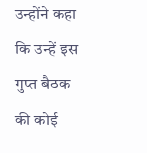उन्होंने कहा कि उन्हें इस गुप्त बैठक की कोई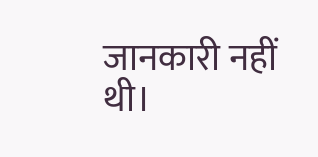जानकारी नहीं थी।